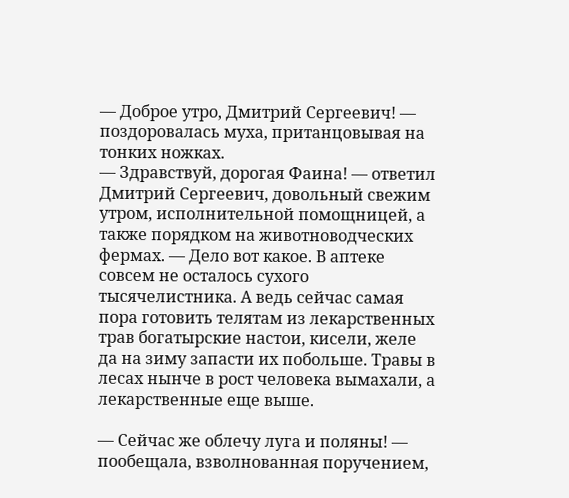— Доброе утро, Дмитрий Сергеевич! — поздоровалась муха, пританцовывая на тонких ножках.
— Здравствуй, дорогая Фаина! — ответил Дмитрий Сергеевич, довольный свежим утром, исполнительной помощницей, а также порядком на животноводческих фермах. — Дело вот какое. В аптеке совсем не осталось сухого тысячелистника. А ведь сейчас самая пора готовить телятам из лекарственных трав богатырские настои, кисели, желе да на зиму запасти их побольше. Травы в лесах нынче в рост человека вымахали, а лекарственные еще выше.

— Сейчас же облечу луга и поляны! — пообещала, взволнованная поручением,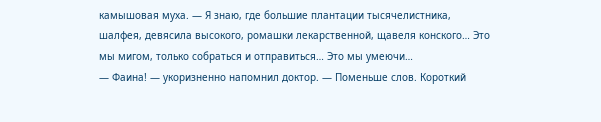камышовая муха. — Я знаю, где большие плантации тысячелистника, шалфея, девясила высокого, ромашки лекарственной, щавеля конского… Это мы мигом, только собраться и отправиться… Это мы умеючи…
— Фаина! — укоризненно напомнил доктор. — Поменьше слов. Короткий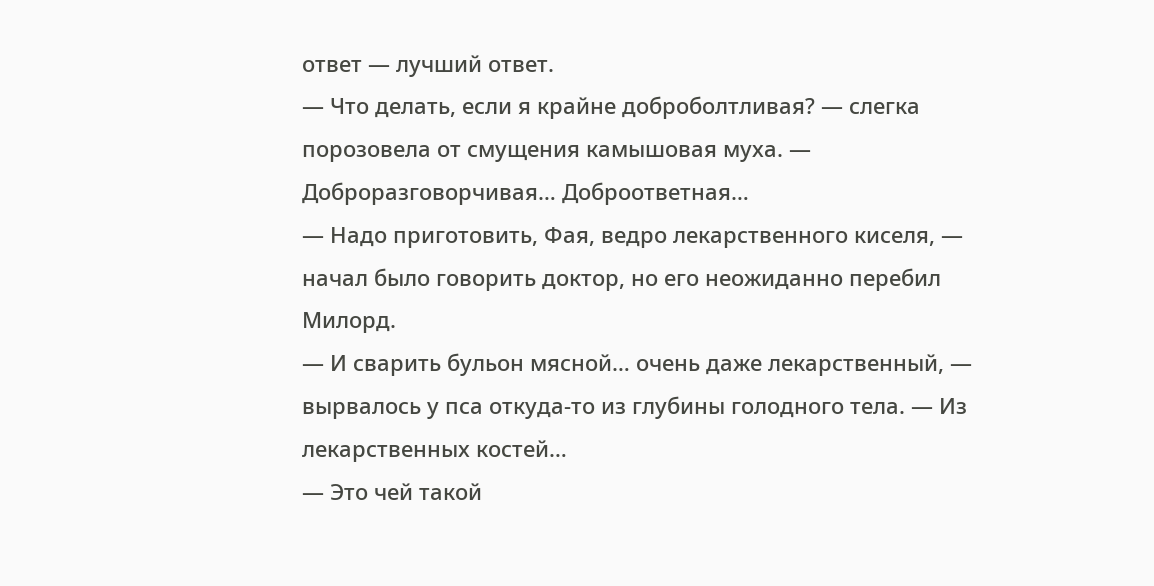ответ — лучший ответ.
— Что делать, если я крайне доброболтливая? — слегка порозовела от смущения камышовая муха. — Доброразговорчивая… Доброответная…
— Надо приготовить, Фая, ведро лекарственного киселя, — начал было говорить доктор, но его неожиданно перебил Милорд.
— И сварить бульон мясной… очень даже лекарственный, — вырвалось у пса откуда-то из глубины голодного тела. — Из лекарственных костей…
— Это чей такой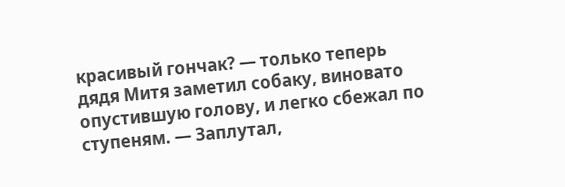красивый гончак? — только теперь дядя Митя заметил собаку, виновато опустившую голову, и легко сбежал по ступеням. — Заплутал,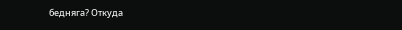бедняга? Откуда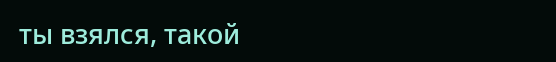ты взялся, такой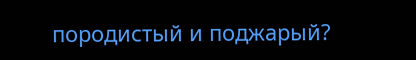породистый и поджарый?